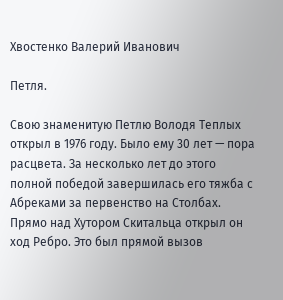Хвостенко Валерий Иванович

Петля.

Свою знаменитую Петлю Володя Теплых открыл в 1976 году. Было ему 30 лет — пора расцвета. За несколько лет до этого полной победой завершилась его тяжба с Абреками за первенство на Столбах. Прямо над Хутором Скитальца открыл он ход Ребро. Это был прямой вызов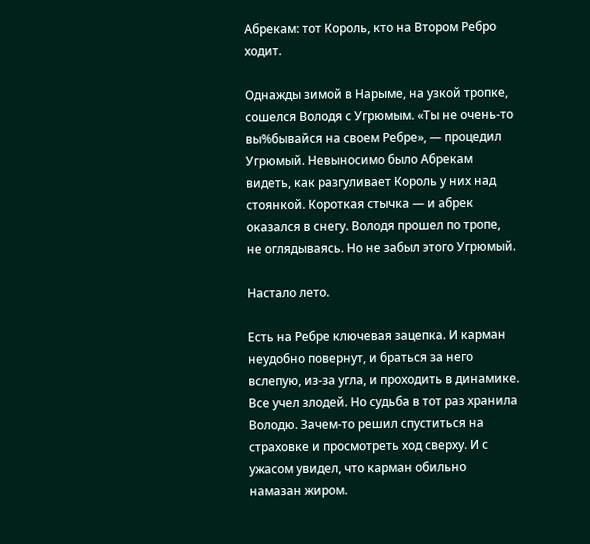Абрекам: тот Король, кто на Втором Ребро ходит.

Однажды зимой в Нарыме, на узкой тропке, сошелся Володя с Угрюмым. «Ты не очень-то вы%бывайся на своем Ребре», — процедил Угрюмый. Невыносимо было Абрекам видеть, как разгуливает Король у них над стоянкой. Короткая стычка — и абрек оказался в снегу. Володя прошел по тропе, не оглядываясь. Но не забыл этого Угрюмый.

Настало лето.

Есть на Ребре ключевая зацепка. И карман неудобно повернут, и браться за него вслепую, из-за угла, и проходить в динамике. Все учел злодей. Но судьба в тот раз хранила Володю. Зачем-то решил спуститься на страховке и просмотреть ход сверху. И с ужасом увидел, что карман обильно намазан жиром.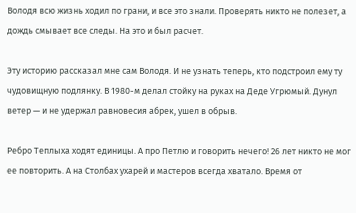Володя всю жизнь ходил по грани, и все это знали. Проверять никто не полезет, а дождь смывает все следы. На это и был расчет.

Эту историю рассказал мне сам Володя. И не узнать теперь, кто подстроил ему ту чудовищную подлянку. В 1980-м делал стойку на руках на Деде Угрюмый. Дунул ветер — и не удержал равновесия абрек, ушел в обрыв.

Ребро Теплыха ходят единицы. А про Петлю и говорить нечего! 26 лет никто не мог ее повторить. А на Столбах ухарей и мастеров всегда хватало. Время от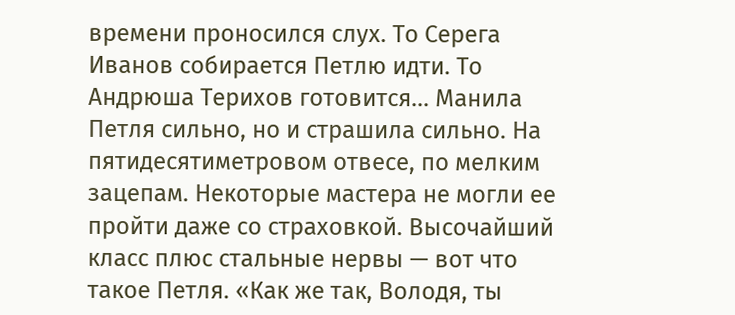времени проносился слух. То Серега Иванов собирается Петлю идти. То Андрюша Терихов готовится... Манила Петля сильно, но и страшила сильно. На пятидесятиметровом отвесе, по мелким зацепам. Некоторые мастера не могли ее пройти даже со страховкой. Высочайший класс плюс стальные нервы — вот что такое Петля. «Как же так, Володя, ты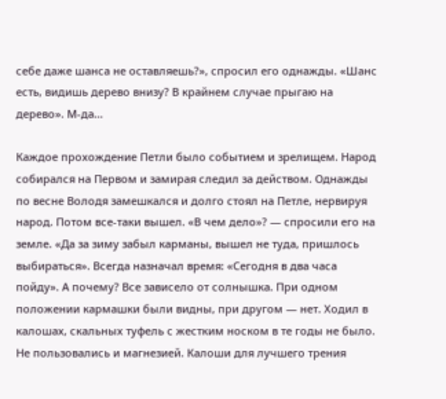себе даже шанса не оставляешь?», спросил его однажды. «Шанс есть, видишь дерево внизу? В крайнем случае прыгаю на дерево». М-да...

Каждое прохождение Петли было событием и зрелищем. Народ собирался на Первом и замирая следил за действом. Однажды по весне Володя замешкался и долго стоял на Петле, нервируя народ. Потом все-таки вышел. «В чем дело»? — спросили его на земле. «Да за зиму забыл карманы, вышел не туда, пришлось выбираться». Всегда назначал время: «Сегодня в два часа пойду». А почему? Все зависело от солнышка. При одном положении кармашки были видны, при другом — нет. Ходил в калошах, скальных туфель с жестким носком в те годы не было. Не пользовались и магнезией. Калоши для лучшего трения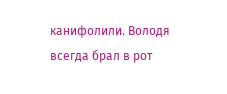канифолили. Володя всегда брал в рот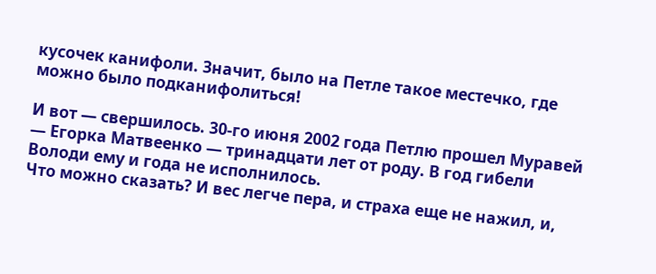кусочек канифоли. Значит, было на Петле такое местечко, где можно было подканифолиться!

И вот — свершилось. 30-го июня 2002 года Петлю прошел Муравей — Егорка Матвеенко — тринадцати лет от роду. В год гибели Володи ему и года не исполнилось.
Что можно сказать? И вес легче пера, и страха еще не нажил, и,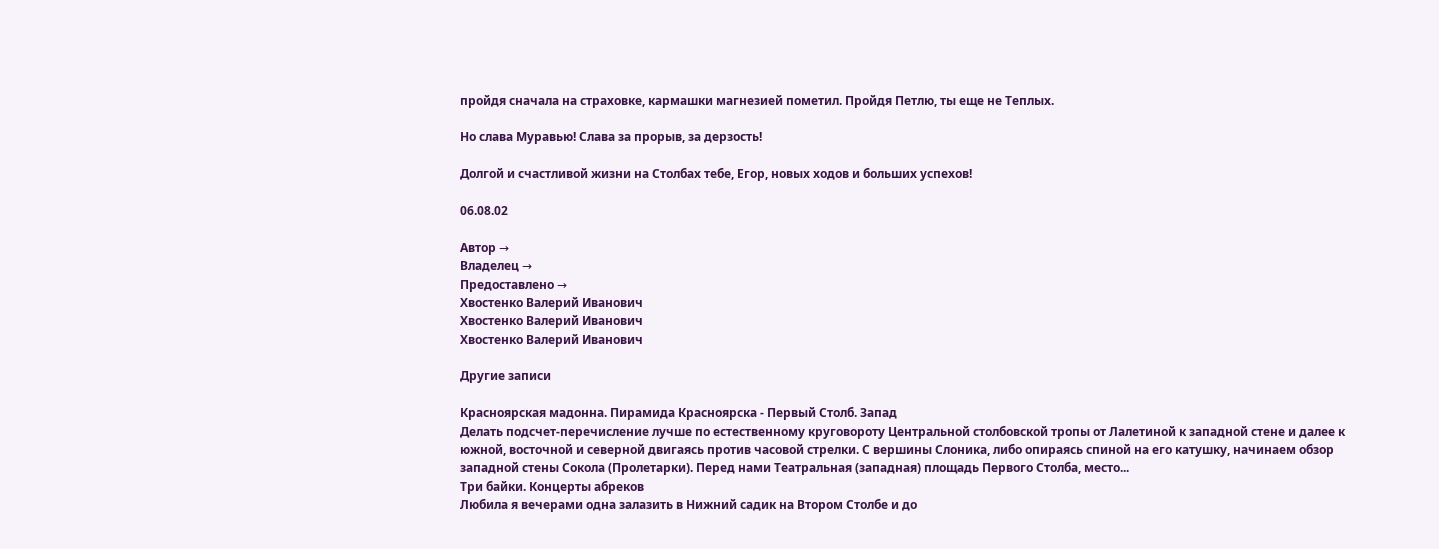пройдя сначала на страховке, кармашки магнезией пометил. Пройдя Петлю, ты еще не Теплых.

Но слава Муравью! Слава за прорыв, за дерзость!

Долгой и счастливой жизни на Столбах тебе, Егор, новых ходов и больших успехов!

06.08.02

Автор →
Владелец →
Предоставлено →
Хвостенко Валерий Иванович
Хвостенко Валерий Иванович
Хвостенко Валерий Иванович

Другие записи

Красноярская мадонна. Пирамида Красноярска - Первый Столб. Запад
Делать подсчет-перечисление лучше по естественному круговороту Центральной столбовской тропы от Лалетиной к западной стене и далее к южной, восточной и северной двигаясь против часовой стрелки. С вершины Слоника, либо опираясь спиной на его катушку, начинаем обзор западной стены Сокола (Пролетарки). Перед нами Театральная (западная) площадь Первого Столба, место...
Три байки. Концерты абреков
Любила я вечерами одна залазить в Нижний садик на Втором Столбе и до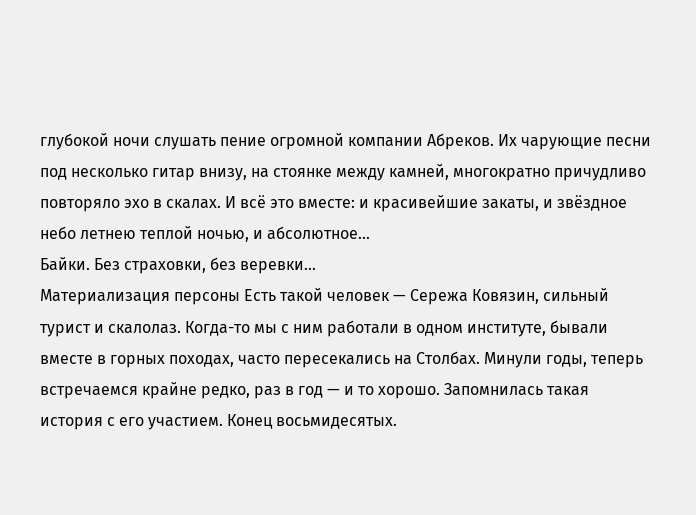глубокой ночи слушать пение огромной компании Абреков. Их чарующие песни под несколько гитар внизу, на стоянке между камней, многократно причудливо повторяло эхо в скалах. И всё это вместе: и красивейшие закаты, и звёздное небо летнею теплой ночью, и абсолютное...
Байки. Без страховки, без веревки...
Материализация персоны Есть такой человек — Сережа Ковязин, сильный турист и скалолаз. Когда-то мы с ним работали в одном институте, бывали вместе в горных походах, часто пересекались на Столбах. Минули годы, теперь встречаемся крайне редко, раз в год — и то хорошо. Запомнилась такая история с его участием. Конец восьмидесятых.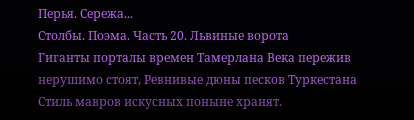Перья. Сережа...
Столбы. Поэма. Часть 20. Львиные ворота
Гиганты порталы времен Тамерлана Века пережив нерушимо стоят, Ревнивые дюны песков Туркестана Стиль мавров искусных поныне хранят.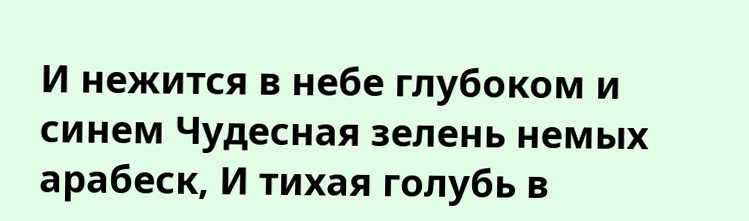И нежится в небе глубоком и синем Чудесная зелень немых арабеск, И тихая голубь в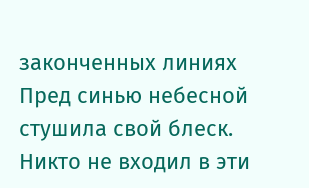законченных линиях Пред синью небесной стушила свой блеск. Никто не входил в эти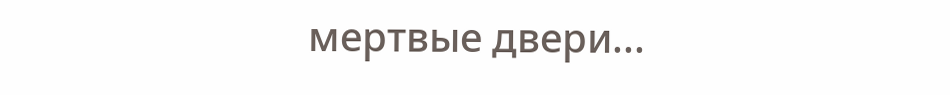мертвые двери...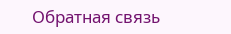Обратная связь